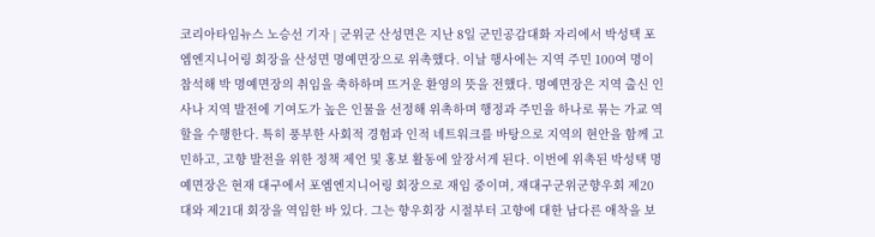코리아타임뉴스 노승선 기자 | 군위군 산성면은 지난 8일 군민공감대화 자리에서 박성택 포엠엔지니어링 회장을 산성면 명예면장으로 위촉했다. 이날 행사에는 지역 주민 100여 명이 참석해 박 명예면장의 취임을 축하하며 뜨거운 환영의 뜻을 전했다. 명예면장은 지역 출신 인사나 지역 발전에 기여도가 높은 인물을 선정해 위촉하며 행정과 주민을 하나로 묶는 가교 역할을 수행한다. 특히 풍부한 사회적 경험과 인적 네트워크를 바탕으로 지역의 현안을 함께 고민하고, 고향 발전을 위한 정책 제언 및 홍보 활동에 앞장서게 된다. 이번에 위촉된 박성택 명예면장은 현재 대구에서 포엠엔지니어링 회장으로 재임 중이며, 재대구군위군향우회 제20대와 제21대 회장을 역임한 바 있다. 그는 향우회장 시절부터 고향에 대한 남다른 애착을 보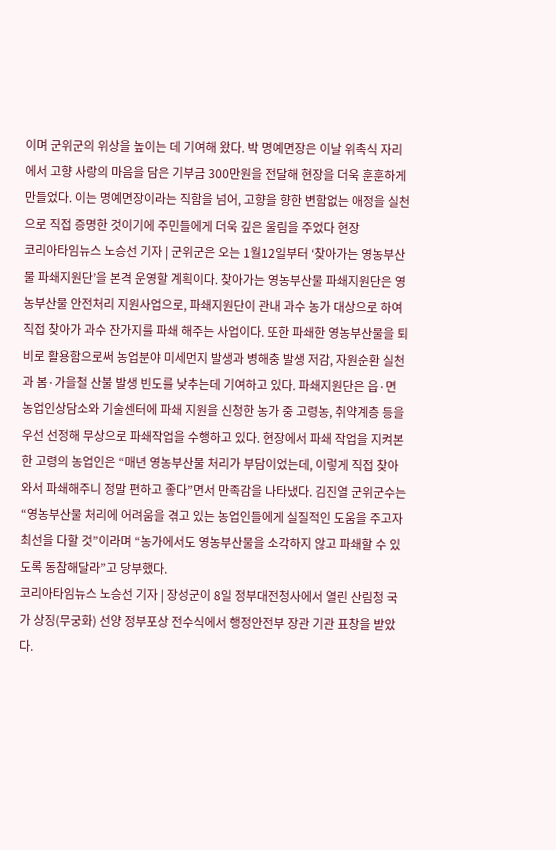이며 군위군의 위상을 높이는 데 기여해 왔다. 박 명예면장은 이날 위촉식 자리에서 고향 사랑의 마음을 담은 기부금 300만원을 전달해 현장을 더욱 훈훈하게 만들었다. 이는 명예면장이라는 직함을 넘어, 고향을 향한 변함없는 애정을 실천으로 직접 증명한 것이기에 주민들에게 더욱 깊은 울림을 주었다 현장
코리아타임뉴스 노승선 기자 | 군위군은 오는 1월12일부터 ‘찾아가는 영농부산물 파쇄지원단’을 본격 운영할 계획이다. 찾아가는 영농부산물 파쇄지원단은 영농부산물 안전처리 지원사업으로, 파쇄지원단이 관내 과수 농가 대상으로 하여 직접 찾아가 과수 잔가지를 파쇄 해주는 사업이다. 또한 파쇄한 영농부산물을 퇴비로 활용함으로써 농업분야 미세먼지 발생과 병해충 발생 저감, 자원순환 실천과 봄·가을철 산불 발생 빈도를 낮추는데 기여하고 있다. 파쇄지원단은 읍·면 농업인상담소와 기술센터에 파쇄 지원을 신청한 농가 중 고령농, 취약계층 등을 우선 선정해 무상으로 파쇄작업을 수행하고 있다. 현장에서 파쇄 작업을 지켜본 한 고령의 농업인은 “매년 영농부산물 처리가 부담이었는데, 이렇게 직접 찾아와서 파쇄해주니 정말 편하고 좋다”면서 만족감을 나타냈다. 김진열 군위군수는 “영농부산물 처리에 어려움을 겪고 있는 농업인들에게 실질적인 도움을 주고자 최선을 다할 것”이라며 “농가에서도 영농부산물을 소각하지 않고 파쇄할 수 있도록 동참해달라”고 당부했다.
코리아타임뉴스 노승선 기자 | 장성군이 8일 정부대전청사에서 열린 산림청 국가 상징(무궁화) 선양 정부포상 전수식에서 행정안전부 장관 기관 표창을 받았다.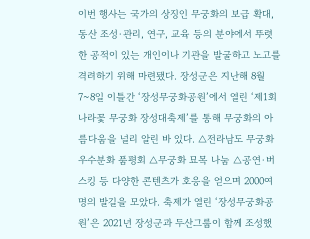이번 행사는 국가의 상징인 무궁화의 보급 확대, 동산 조성·관리, 연구, 교육 등의 분야에서 뚜렷한 공적이 있는 개인이나 기관을 발굴하고 노고를 격려하기 위해 마련됐다. 장성군은 지난해 8월 7~8일 이틀간 ‘장성무궁화공원’에서 열린 ‘제1회 나라꽃 무궁화 장성대축제’를 통해 무궁화의 아름다움을 널리 알린 바 있다. △전라남도 무궁화 우수분화 품평회 △무궁화 묘목 나눔 △공연·버스킹 등 다양한 콘텐츠가 호응을 얻으며 2000여 명의 발길을 모았다. 축제가 열린 ‘장성무궁화공원’은 2021년 장성군과 두산그룹이 함께 조성했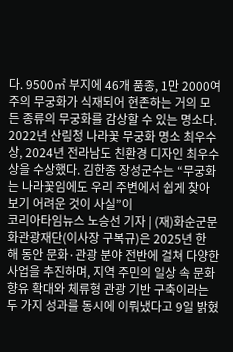다. 9500㎡ 부지에 46개 품종, 1만 2000여 주의 무궁화가 식재되어 현존하는 거의 모든 종류의 무궁화를 감상할 수 있는 명소다. 2022년 산림청 나라꽃 무궁화 명소 최우수상, 2024년 전라남도 친환경 디자인 최우수상을 수상했다. 김한종 장성군수는 “무궁화는 나라꽃임에도 우리 주변에서 쉽게 찾아보기 어려운 것이 사실”이
코리아타임뉴스 노승선 기자 | (재)화순군문화관광재단(이사장 구복규)은 2025년 한 해 동안 문화·관광 분야 전반에 걸쳐 다양한 사업을 추진하며, 지역 주민의 일상 속 문화 향유 확대와 체류형 관광 기반 구축이라는 두 가지 성과를 동시에 이뤄냈다고 9일 밝혔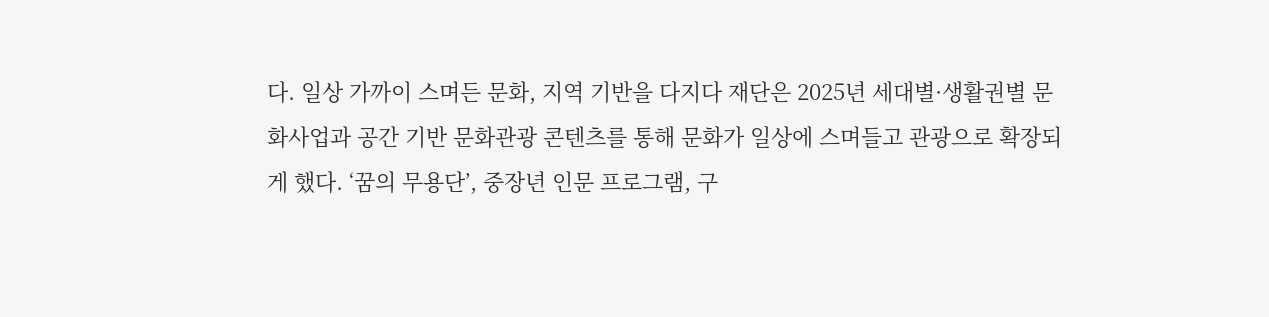다. 일상 가까이 스며든 문화, 지역 기반을 다지다 재단은 2025년 세대별·생활권별 문화사업과 공간 기반 문화관광 콘텐츠를 통해 문화가 일상에 스며들고 관광으로 확장되게 했다. ‘꿈의 무용단’, 중장년 인문 프로그램, 구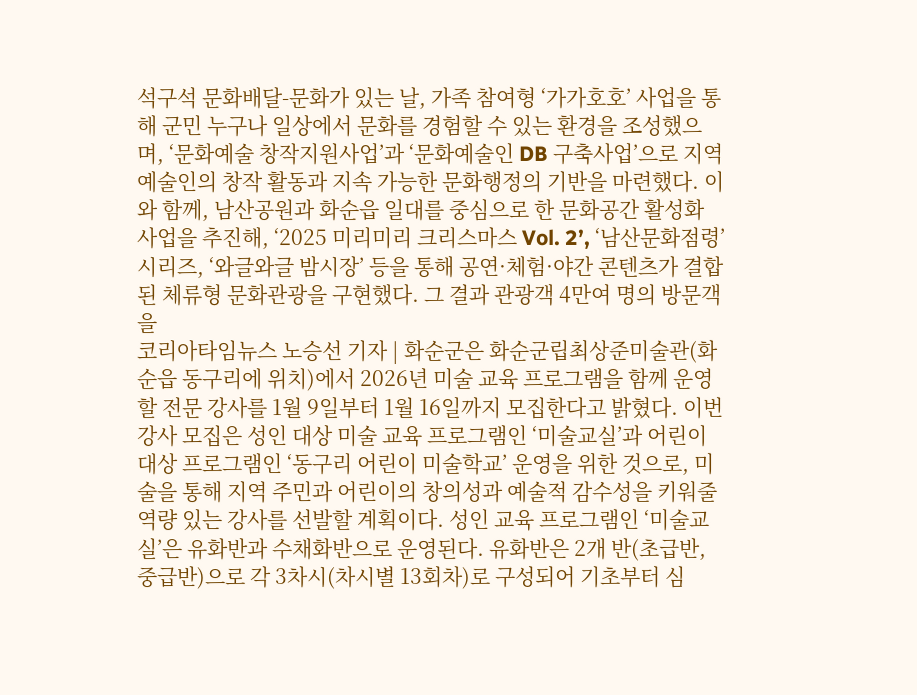석구석 문화배달-문화가 있는 날, 가족 참여형 ‘가가호호’ 사업을 통해 군민 누구나 일상에서 문화를 경험할 수 있는 환경을 조성했으며, ‘문화예술 창작지원사업’과 ‘문화예술인 DB 구축사업’으로 지역 예술인의 창작 활동과 지속 가능한 문화행정의 기반을 마련했다. 이와 함께, 남산공원과 화순읍 일대를 중심으로 한 문화공간 활성화 사업을 추진해, ‘2025 미리미리 크리스마스 Vol. 2’, ‘남산문화점령’ 시리즈, ‘와글와글 밤시장’ 등을 통해 공연·체험·야간 콘텐츠가 결합된 체류형 문화관광을 구현했다. 그 결과 관광객 4만여 명의 방문객을
코리아타임뉴스 노승선 기자 | 화순군은 화순군립최상준미술관(화순읍 동구리에 위치)에서 2026년 미술 교육 프로그램을 함께 운영할 전문 강사를 1월 9일부터 1월 16일까지 모집한다고 밝혔다. 이번 강사 모집은 성인 대상 미술 교육 프로그램인 ‘미술교실’과 어린이 대상 프로그램인 ‘동구리 어린이 미술학교’ 운영을 위한 것으로, 미술을 통해 지역 주민과 어린이의 창의성과 예술적 감수성을 키워줄 역량 있는 강사를 선발할 계획이다. 성인 교육 프로그램인 ‘미술교실’은 유화반과 수채화반으로 운영된다. 유화반은 2개 반(초급반, 중급반)으로 각 3차시(차시별 13회차)로 구성되어 기초부터 심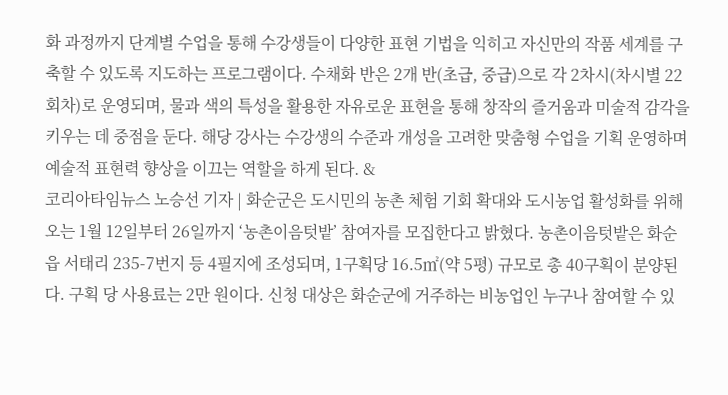화 과정까지 단계별 수업을 통해 수강생들이 다양한 표현 기법을 익히고 자신만의 작품 세계를 구축할 수 있도록 지도하는 프로그램이다. 수채화 반은 2개 반(초급, 중급)으로 각 2차시(차시별 22회차)로 운영되며, 물과 색의 특성을 활용한 자유로운 표현을 통해 창작의 즐거움과 미술적 감각을 키우는 데 중점을 둔다. 해당 강사는 수강생의 수준과 개성을 고려한 맞춤형 수업을 기획 운영하며 예술적 표현력 향상을 이끄는 역할을 하게 된다. &
코리아타임뉴스 노승선 기자 | 화순군은 도시민의 농촌 체험 기회 확대와 도시농업 활성화를 위해 오는 1월 12일부터 26일까지 ‘농촌이음텃밭’ 참여자를 모집한다고 밝혔다. 농촌이음텃밭은 화순읍 서태리 235-7번지 등 4필지에 조성되며, 1구획당 16.5㎡(약 5평) 규모로 총 40구획이 분양된다. 구획 당 사용료는 2만 원이다. 신청 대상은 화순군에 거주하는 비농업인 누구나 참여할 수 있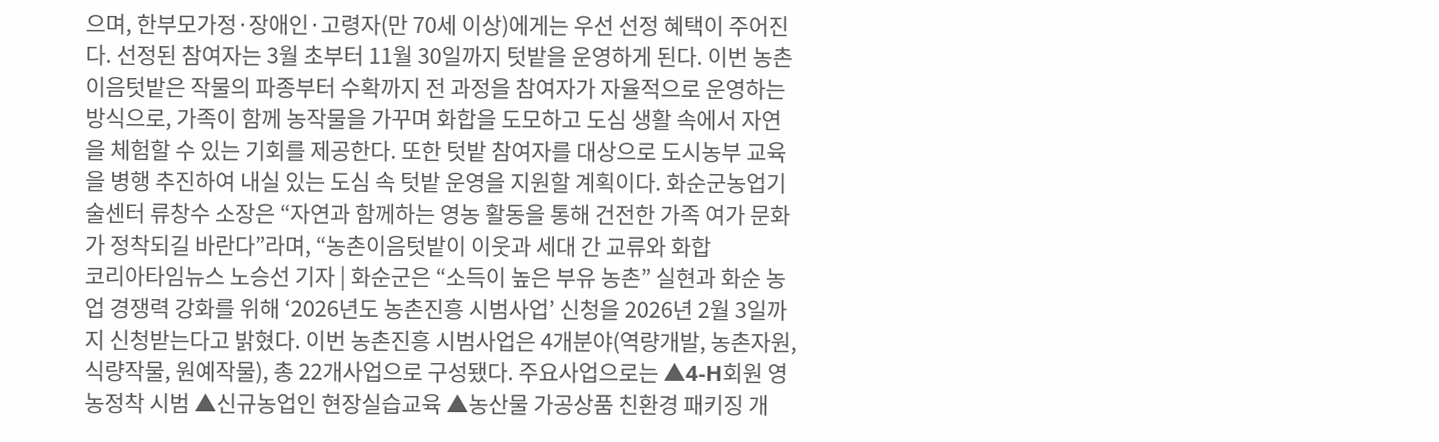으며, 한부모가정·장애인·고령자(만 70세 이상)에게는 우선 선정 혜택이 주어진다. 선정된 참여자는 3월 초부터 11월 30일까지 텃밭을 운영하게 된다. 이번 농촌이음텃밭은 작물의 파종부터 수확까지 전 과정을 참여자가 자율적으로 운영하는 방식으로, 가족이 함께 농작물을 가꾸며 화합을 도모하고 도심 생활 속에서 자연을 체험할 수 있는 기회를 제공한다. 또한 텃밭 참여자를 대상으로 도시농부 교육을 병행 추진하여 내실 있는 도심 속 텃밭 운영을 지원할 계획이다. 화순군농업기술센터 류창수 소장은 “자연과 함께하는 영농 활동을 통해 건전한 가족 여가 문화가 정착되길 바란다”라며, “농촌이음텃밭이 이웃과 세대 간 교류와 화합
코리아타임뉴스 노승선 기자 | 화순군은 “소득이 높은 부유 농촌” 실현과 화순 농업 경쟁력 강화를 위해 ‘2026년도 농촌진흥 시범사업’ 신청을 2026년 2월 3일까지 신청받는다고 밝혔다. 이번 농촌진흥 시범사업은 4개분야(역량개발, 농촌자원, 식량작물, 원예작물), 총 22개사업으로 구성됐다. 주요사업으로는 ▲4-H회원 영농정착 시범 ▲신규농업인 현장실습교육 ▲농산물 가공상품 친환경 패키징 개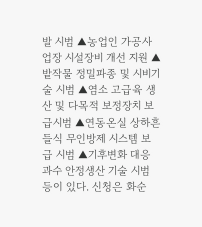발 시범 ▲농업인 가공사업장 시설장비 개선 지원 ▲밭작물 정밀파종 및 시비기술 시범 ▲염소 고급육 생산 및 다목적 보정장치 보급시범 ▲연동온실 상하흔들식 무인방제 시스템 보급 시범 ▲기후변화 대응 과수 안정생산 기술 시범 등이 있다. 신청은 화순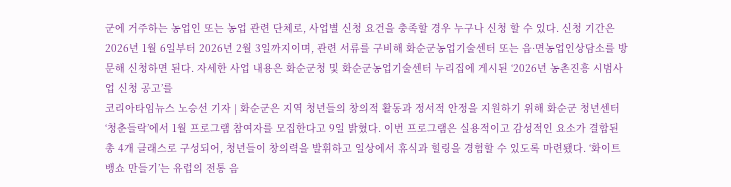군에 거주하는 농업인 또는 농업 관련 단체로, 사업별 신청 요건을 충족할 경우 누구나 신청 할 수 있다. 신청 기간은 2026년 1월 6일부터 2026년 2월 3일까지이며, 관련 서류를 구비해 화순군농업기술센터 또는 읍·면농업인상담소를 방문해 신청하면 된다. 자세한 사업 내용은 화순군청 및 화순군농업기술센터 누리집에 게시된 ‘2026년 농촌진흥 시범사업 신청 공고’를
코리아타임뉴스 노승선 기자 | 화순군은 지역 청년들의 창의적 활동과 정서적 안정을 지원하기 위해 화순군 청년센터 ‘청춘들락’에서 1월 프로그램 참여자를 모집한다고 9일 밝혔다. 이번 프로그램은 실용적이고 감성적인 요소가 결합된 총 4개 클래스로 구성되어, 청년들이 창의력을 발휘하고 일상에서 휴식과 힐링을 경험할 수 있도록 마련됐다. ‘화이트뱅쇼 만들기’는 유럽의 전통 음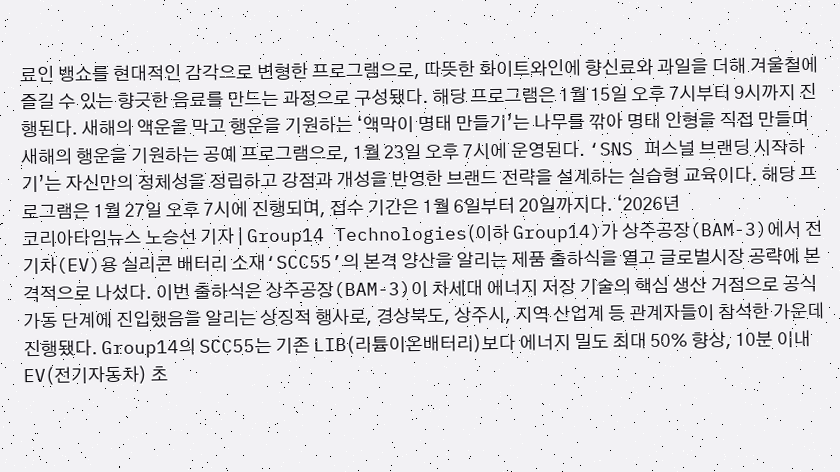료인 뱅쇼를 현대적인 감각으로 변형한 프로그램으로, 따뜻한 화이트와인에 향신료와 과일을 더해 겨울철에 즐길 수 있는 향긋한 음료를 만드는 과정으로 구성됐다. 해당 프로그램은 1월 15일 오후 7시부터 9시까지 진행된다. 새해의 액운을 막고 행운을 기원하는 ‘액막이 명태 만들기’는 나무를 깎아 명태 인형을 직접 만들며 새해의 행운을 기원하는 공예 프로그램으로, 1월 23일 오후 7시에 운영된다. ‘SNS 퍼스널 브랜딩 시작하기’는 자신만의 정체성을 정립하고 강점과 개성을 반영한 브랜드 전략을 설계하는 실습형 교육이다. 해당 프로그램은 1월 27일 오후 7시에 진행되며, 접수 기간은 1월 6일부터 20일까지다. ‘2026년
코리아타임뉴스 노승선 기자 | Group14 Technologies(이하 Group14)가 상주공장(BAM-3)에서 전기차(EV)용 실리콘 배터리 소재‘SCC55’의 본격 양산을 알리는 제품 출하식을 열고 글로벌시장 공략에 본격적으로 나섰다. 이번 출하식은 상주공장(BAM-3)이 차세대 에너지 저장 기술의 핵심 생산 거점으로 공식 가동 단계에 진입했음을 알리는 상징적 행사로, 경상북도, 상주시, 지역 산업계 등 관계자들이 참석한 가운데 진행됐다. Group14의 SCC55는 기존 LIB(리튬이온배터리)보다 에너지 밀도 최대 50% 향상, 10분 이내 EV(전기자동차) 초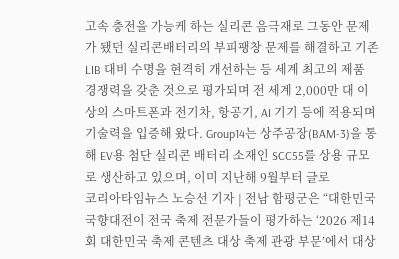고속 충전을 가능케 하는 실리콘 음극재로 그동안 문제가 됐던 실리콘배터리의 부피팽창 문제를 해결하고 기존 LIB 대비 수명을 현격히 개선하는 등 세계 최고의 제품 경쟁력을 갖춘 것으로 평가되며 전 세계 2,000만 대 이상의 스마트폰과 전기차, 항공기, AI 기기 등에 적용되며 기술력을 입증해 왔다. Group14는 상주공장(BAM-3)을 통해 EV용 첨단 실리콘 배터리 소재인 SCC55를 상용 규모로 생산하고 있으며, 이미 지난해 9월부터 글로
코리아타임뉴스 노승선 기자 | 전남 함평군은 “대한민국 국향대전이 전국 축제 전문가들이 평가하는 ‘2026 제14회 대한민국 축제 콘텐츠 대상 축제 관광 부문’에서 대상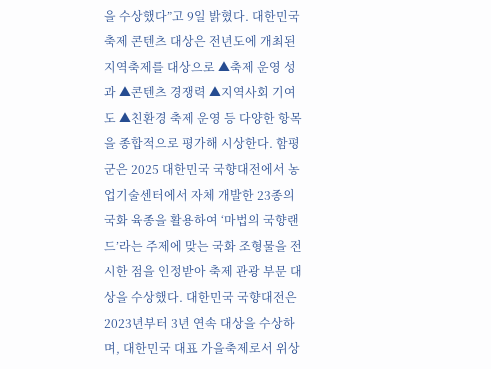을 수상했다”고 9일 밝혔다. 대한민국 축제 콘텐츠 대상은 전년도에 개최된 지역축제를 대상으로 ▲축제 운영 성과 ▲콘텐츠 경쟁력 ▲지역사회 기여도 ▲친환경 축제 운영 등 다양한 항목을 종합적으로 평가해 시상한다. 함평군은 2025 대한민국 국향대전에서 농업기술센터에서 자체 개발한 23종의 국화 육종을 활용하여 ‘마법의 국향랜드’라는 주제에 맞는 국화 조형물을 전시한 점을 인정받아 축제 관광 부문 대상을 수상했다. 대한민국 국향대전은 2023년부터 3년 연속 대상을 수상하며, 대한민국 대표 가을축제로서 위상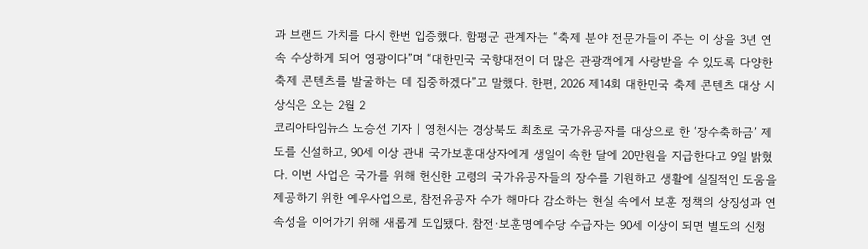과 브랜드 가치를 다시 한번 입증했다. 함평군 관계자는 “축제 분야 전문가들이 주는 이 상을 3년 연속 수상하게 되어 영광이다”며 “대한민국 국향대전이 더 많은 관광객에게 사랑받을 수 있도록 다양한 축제 콘텐츠를 발굴하는 데 집중하겠다”고 말했다. 한편, 2026 제14회 대한민국 축제 콘텐츠 대상 시상식은 오는 2월 2
코리아타임뉴스 노승선 기자 | 영천시는 경상북도 최초로 국가유공자를 대상으로 한 ‘장수축하금’ 제도를 신설하고, 90세 이상 관내 국가보훈대상자에게 생일이 속한 달에 20만원을 지급한다고 9일 밝혔다. 이번 사업은 국가를 위해 헌신한 고령의 국가유공자들의 장수를 기원하고 생활에 실질적인 도움을 제공하기 위한 예우사업으로, 참전유공자 수가 해마다 감소하는 현실 속에서 보훈 정책의 상징성과 연속성을 이어가기 위해 새롭게 도입됐다. 참전·보훈명예수당 수급자는 90세 이상이 되면 별도의 신청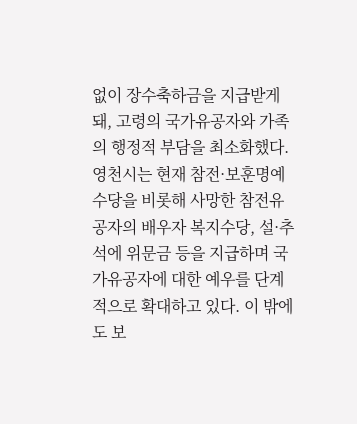없이 장수축하금을 지급받게 돼, 고령의 국가유공자와 가족의 행정적 부담을 최소화했다. 영천시는 현재 참전·보훈명예수당을 비롯해 사망한 참전유공자의 배우자 복지수당, 설·추석에 위문금 등을 지급하며 국가유공자에 대한 예우를 단계적으로 확대하고 있다. 이 밖에도 보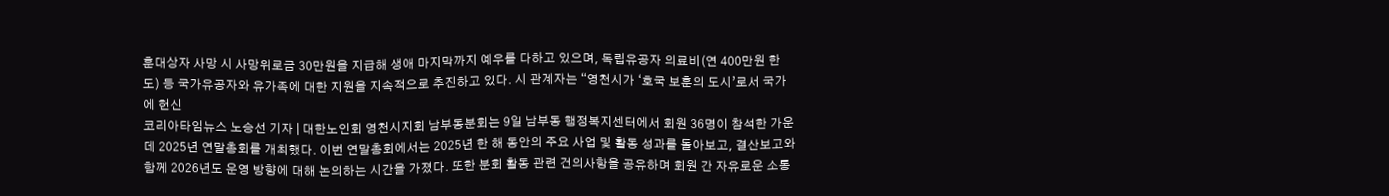훈대상자 사망 시 사망위로금 30만원을 지급해 생애 마지막까지 예우를 다하고 있으며, 독립유공자 의료비(연 400만원 한도) 등 국가유공자와 유가족에 대한 지원을 지속적으로 추진하고 있다. 시 관계자는 “영천시가 ‘호국 보훈의 도시’로서 국가에 헌신
코리아타임뉴스 노승선 기자 | 대한노인회 영천시지회 남부동분회는 9일 남부동 행정복지센터에서 회원 36명이 참석한 가운데 2025년 연말총회를 개최했다. 이번 연말총회에서는 2025년 한 해 동안의 주요 사업 및 활동 성과를 돌아보고, 결산보고와 함께 2026년도 운영 방향에 대해 논의하는 시간을 가졌다. 또한 분회 활동 관련 건의사항을 공유하며 회원 간 자유로운 소통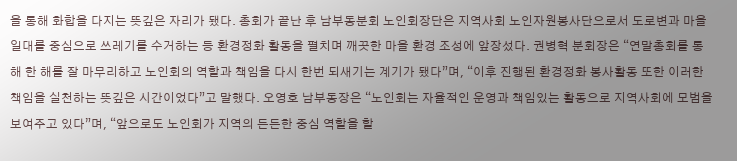을 통해 화합을 다지는 뜻깊은 자리가 됐다. 총회가 끝난 후 남부동분회 노인회장단은 지역사회 노인자원봉사단으로서 도로변과 마을 일대를 중심으로 쓰레기를 수거하는 등 환경정화 활동을 펼치며 깨끗한 마을 환경 조성에 앞장섰다. 권병혁 분회장은 “연말총회를 통해 한 해를 잘 마무리하고 노인회의 역할과 책임을 다시 한번 되새기는 계기가 됐다”며, “이후 진행된 환경정화 봉사활동 또한 이러한 책임을 실천하는 뜻깊은 시간이었다”고 말했다. 오영호 남부동장은 “노인회는 자율적인 운영과 책임있는 활동으로 지역사회에 모범을 보여주고 있다”며, “앞으로도 노인회가 지역의 든든한 중심 역할을 할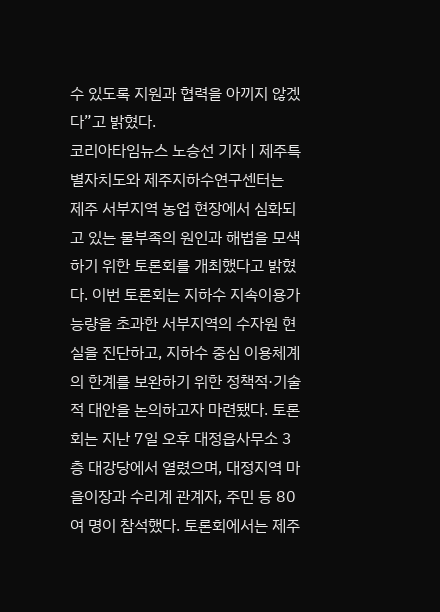수 있도록 지원과 협력을 아끼지 않겠다”고 밝혔다.
코리아타임뉴스 노승선 기자 | 제주특별자치도와 제주지하수연구센터는 제주 서부지역 농업 현장에서 심화되고 있는 물부족의 원인과 해법을 모색하기 위한 토론회를 개최했다고 밝혔다. 이번 토론회는 지하수 지속이용가능량을 초과한 서부지역의 수자원 현실을 진단하고, 지하수 중심 이용체계의 한계를 보완하기 위한 정책적·기술적 대안을 논의하고자 마련됐다. 토론회는 지난 7일 오후 대정읍사무소 3층 대강당에서 열렸으며, 대정지역 마을이장과 수리계 관계자, 주민 등 80여 명이 참석했다. 토론회에서는 제주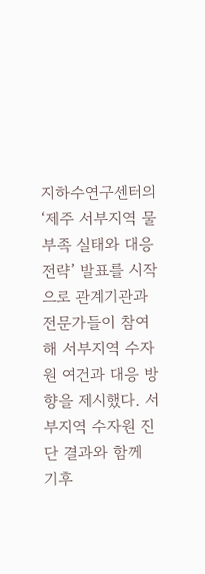지하수연구센터의 ‘제주 서부지역 물부족 실태와 대응전략’ 발표를 시작으로 관계기관과 전문가들이 참여해 서부지역 수자원 여건과 대응 방향을 제시했다. 서부지역 수자원 진단 결과와 함께 기후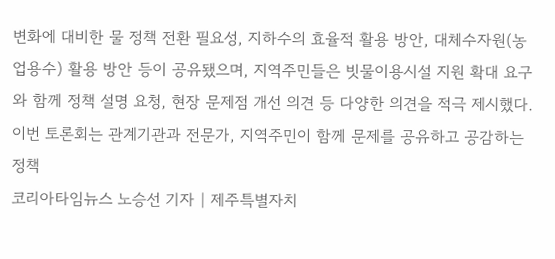변화에 대비한 물 정책 전환 필요성, 지하수의 효율적 활용 방안, 대체수자원(농업용수) 활용 방안 등이 공유됐으며, 지역주민들은 빗물이용시설 지원 확대 요구와 함께 정책 설명 요청, 현장 문제점 개선 의견 등 다양한 의견을 적극 제시했다. 이번 토론회는 관계기관과 전문가, 지역주민이 함께 문제를 공유하고 공감하는 정책
코리아타임뉴스 노승선 기자 | 제주특별자치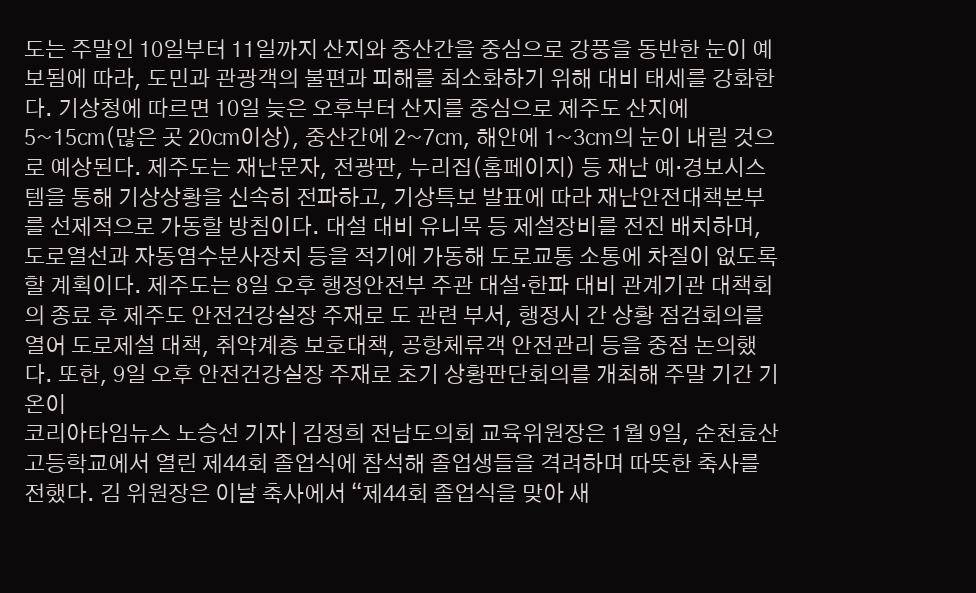도는 주말인 10일부터 11일까지 산지와 중산간을 중심으로 강풍을 동반한 눈이 예보됨에 따라, 도민과 관광객의 불편과 피해를 최소화하기 위해 대비 태세를 강화한다. 기상청에 따르면 10일 늦은 오후부터 산지를 중심으로 제주도 산지에 5~15㎝(많은 곳 20㎝이상), 중산간에 2~7㎝, 해안에 1~3㎝의 눈이 내릴 것으로 예상된다. 제주도는 재난문자, 전광판, 누리집(홈페이지) 등 재난 예·경보시스템을 통해 기상상황을 신속히 전파하고, 기상특보 발표에 따라 재난안전대책본부를 선제적으로 가동할 방침이다. 대설 대비 유니목 등 제설장비를 전진 배치하며, 도로열선과 자동염수분사장치 등을 적기에 가동해 도로교통 소통에 차질이 없도록 할 계획이다. 제주도는 8일 오후 행정안전부 주관 대설·한파 대비 관계기관 대책회의 종료 후 제주도 안전건강실장 주재로 도 관련 부서, 행정시 간 상황 점검회의를 열어 도로제설 대책, 취약계층 보호대책, 공항체류객 안전관리 등을 중점 논의했다. 또한, 9일 오후 안전건강실장 주재로 초기 상황판단회의를 개최해 주말 기간 기온이
코리아타임뉴스 노승선 기자 | 김정희 전남도의회 교육위원장은 1월 9일, 순천효산고등학교에서 열린 제44회 졸업식에 참석해 졸업생들을 격려하며 따뜻한 축사를 전했다. 김 위원장은 이날 축사에서 “제44회 졸업식을 맞아 새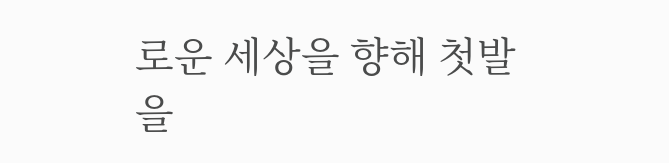로운 세상을 향해 첫발을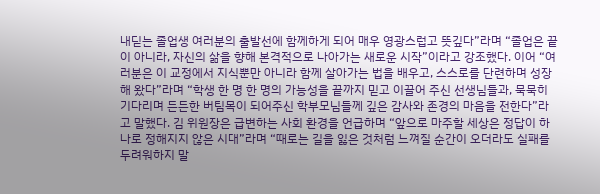내딛는 졸업생 여러분의 출발선에 함께하게 되어 매우 영광스럽고 뜻깊다”라며 “졸업은 끝이 아니라, 자신의 삶을 향해 본격적으로 나아가는 새로운 시작”이라고 강조했다. 이어 “여러분은 이 교정에서 지식뿐만 아니라 함께 살아가는 법을 배우고, 스스로를 단련하며 성장해 왔다”라며 “학생 한 명 한 명의 가능성을 끝까지 믿고 이끌어 주신 선생님들과, 묵묵히 기다리며 든든한 버팀목이 되어주신 학부모님들께 깊은 감사와 존경의 마음을 전한다”라고 말했다. 김 위원장은 급변하는 사회 환경을 언급하며 “앞으로 마주할 세상은 정답이 하나로 정해지지 않은 시대”라며 “때로는 길을 잃은 것처럼 느껴질 순간이 오더라도 실패를 두려워하지 말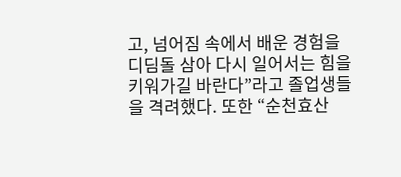고, 넘어짐 속에서 배운 경험을 디딤돌 삼아 다시 일어서는 힘을 키워가길 바란다”라고 졸업생들을 격려했다. 또한 “순천효산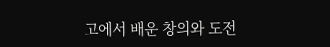고에서 배운 창의와 도전